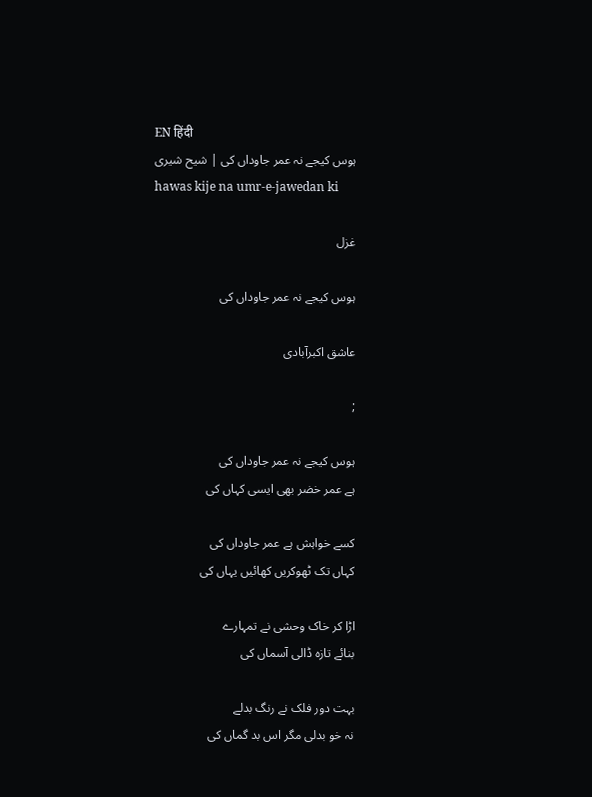EN हिंदी
ہوس کیجے نہ عمر جاوداں کی | شیح شیری
hawas kije na umr-e-jawedan ki

غزل

ہوس کیجے نہ عمر جاوداں کی

عاشق اکبرآبادی

;

ہوس کیجے نہ عمر جاوداں کی
ہے عمر خضر بھی ایسی کہاں کی

کسے خواہش ہے عمر جاوداں کی
کہاں تک ٹھوکریں کھائیں یہاں کی

اڑا کر خاک وحشی نے تمہارے
بنائے تازہ ڈالی آسماں کی

بہت دور فلک نے رنگ بدلے
نہ خو بدلی مگر اس بد گماں کی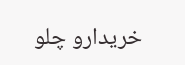خریدارو چلو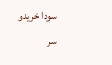سودا خریدو
سر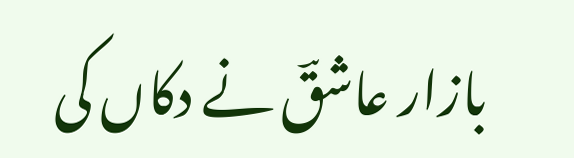بازار عاشقؔ نے دکاں کی